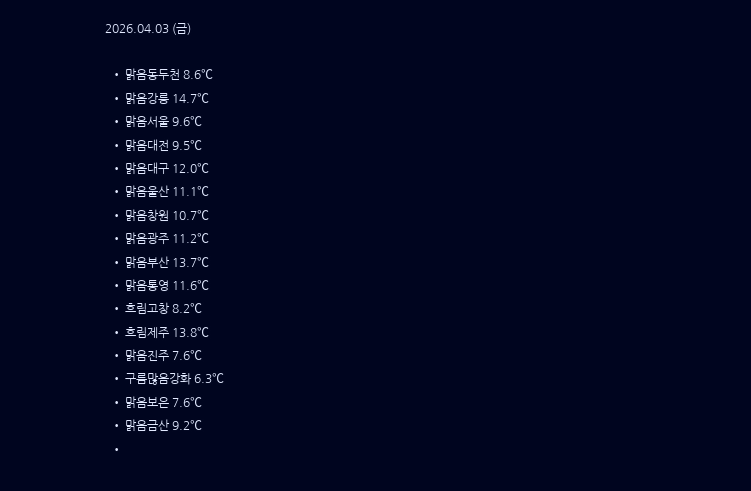2026.04.03 (금)

  • 맑음동두천 8.6℃
  • 맑음강릉 14.7℃
  • 맑음서울 9.6℃
  • 맑음대전 9.5℃
  • 맑음대구 12.0℃
  • 맑음울산 11.1℃
  • 맑음창원 10.7℃
  • 맑음광주 11.2℃
  • 맑음부산 13.7℃
  • 맑음통영 11.6℃
  • 흐림고창 8.2℃
  • 흐림제주 13.8℃
  • 맑음진주 7.6℃
  • 구름많음강화 6.3℃
  • 맑음보은 7.6℃
  • 맑음금산 9.2℃
  •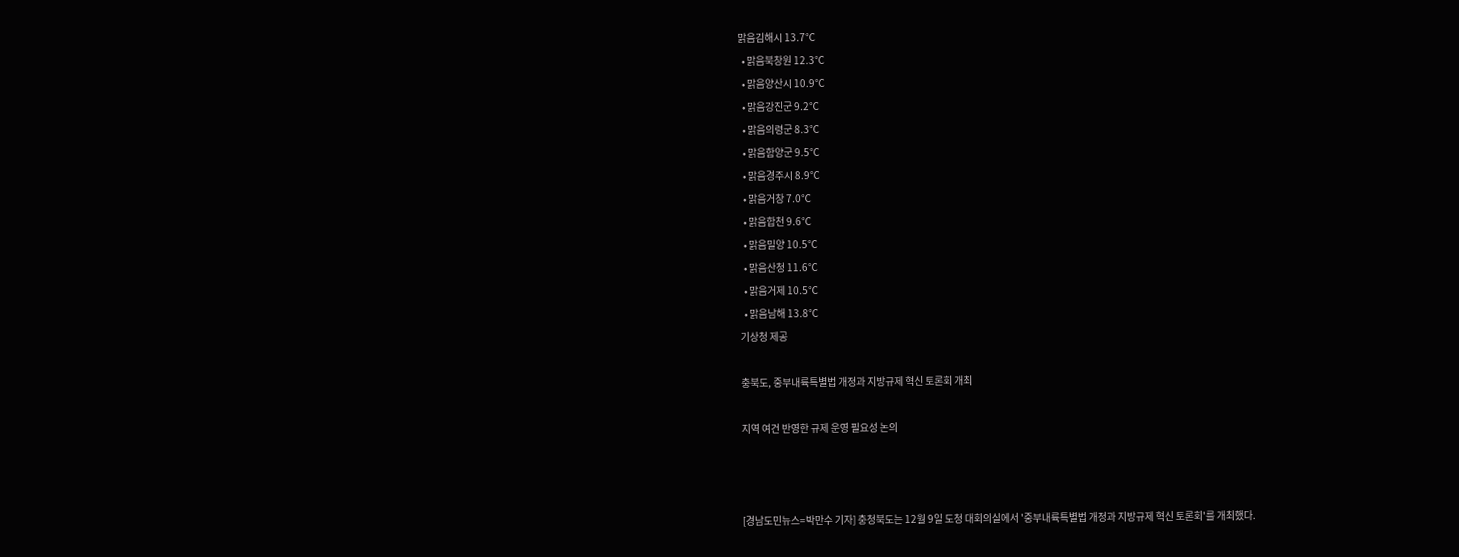맑음김해시 13.7℃
  • 맑음북창원 12.3℃
  • 맑음양산시 10.9℃
  • 맑음강진군 9.2℃
  • 맑음의령군 8.3℃
  • 맑음함양군 9.5℃
  • 맑음경주시 8.9℃
  • 맑음거창 7.0℃
  • 맑음합천 9.6℃
  • 맑음밀양 10.5℃
  • 맑음산청 11.6℃
  • 맑음거제 10.5℃
  • 맑음남해 13.8℃
기상청 제공

충북도, 중부내륙특별법 개정과 지방규제 혁신 토론회 개최

지역 여건 반영한 규제 운영 필요성 논의



[경남도민뉴스=박만수 기자] 충청북도는 12월 9일 도청 대회의실에서 '중부내륙특별법 개정과 지방규제 혁신 토론회'를 개최했다.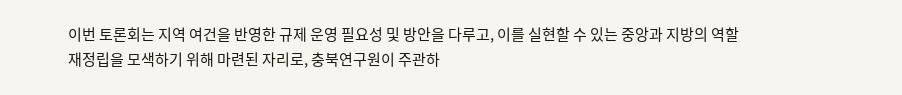이번 토론회는 지역 여건을 반영한 규제 운영 필요성 및 방안을 다루고, 이를 실현할 수 있는 중앙과 지방의 역할 재정립을 모색하기 위해 마련된 자리로, 충북연구원이 주관하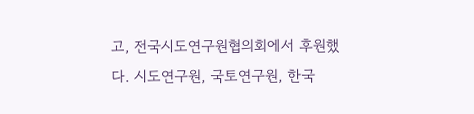고, 전국시도연구원협의회에서 후원했다. 시도연구원, 국토연구원, 한국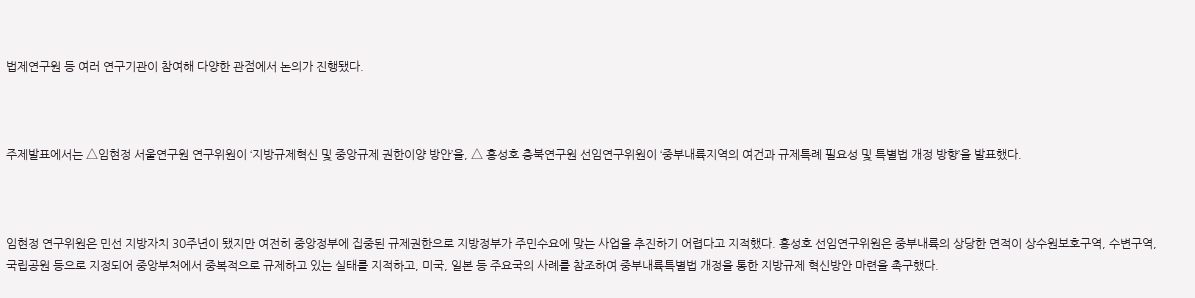법제연구원 등 여러 연구기관이 참여해 다양한 관점에서 논의가 진행됐다.



주제발표에서는 △임현정 서울연구원 연구위원이 ‘지방규제혁신 및 중앙규제 권한이양 방안’을, △ 홍성호 충북연구원 선임연구위원이 ‘중부내륙지역의 여건과 규제특례 필요성 및 특별법 개정 방향’을 발표했다.



임현정 연구위원은 민선 지방자치 30주년이 됐지만 여전히 중앙정부에 집중된 규제권한으로 지방정부가 주민수요에 맞는 사업을 추진하기 어렵다고 지적했다. 홍성호 선임연구위원은 중부내륙의 상당한 면적이 상수원보호구역, 수변구역, 국립공원 등으로 지정되어 중앙부처에서 중복적으로 규제하고 있는 실태를 지적하고, 미국, 일본 등 주요국의 사례를 참조하여 중부내륙특별법 개정을 통한 지방규제 혁신방안 마련을 촉구했다.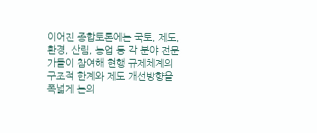이어진 종합토론에는 국토, 제도, 환경, 산림, 농업 등 각 분야 전문가들이 참여해 현행 규제체계의 구조적 한계와 제도 개선방향을 폭넓게 논의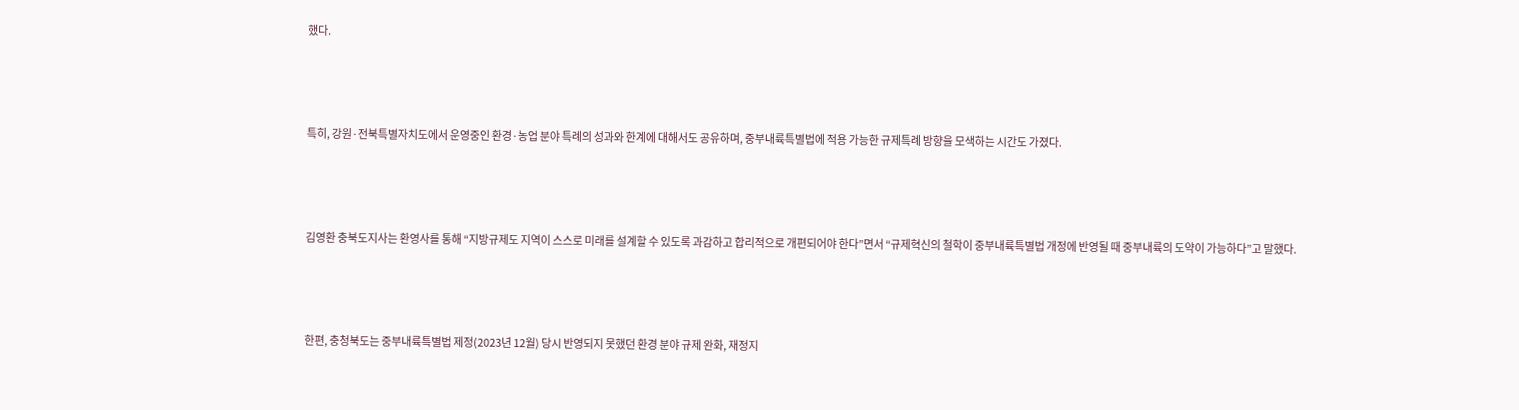했다.



특히, 강원·전북특별자치도에서 운영중인 환경·농업 분야 특례의 성과와 한계에 대해서도 공유하며, 중부내륙특별법에 적용 가능한 규제특례 방향을 모색하는 시간도 가졌다.



김영환 충북도지사는 환영사를 통해 “지방규제도 지역이 스스로 미래를 설계할 수 있도록 과감하고 합리적으로 개편되어야 한다”면서 “규제혁신의 철학이 중부내륙특별법 개정에 반영될 때 중부내륙의 도약이 가능하다”고 말했다.



한편, 충청북도는 중부내륙특별법 제정(2023년 12월) 당시 반영되지 못했던 환경 분야 규제 완화, 재정지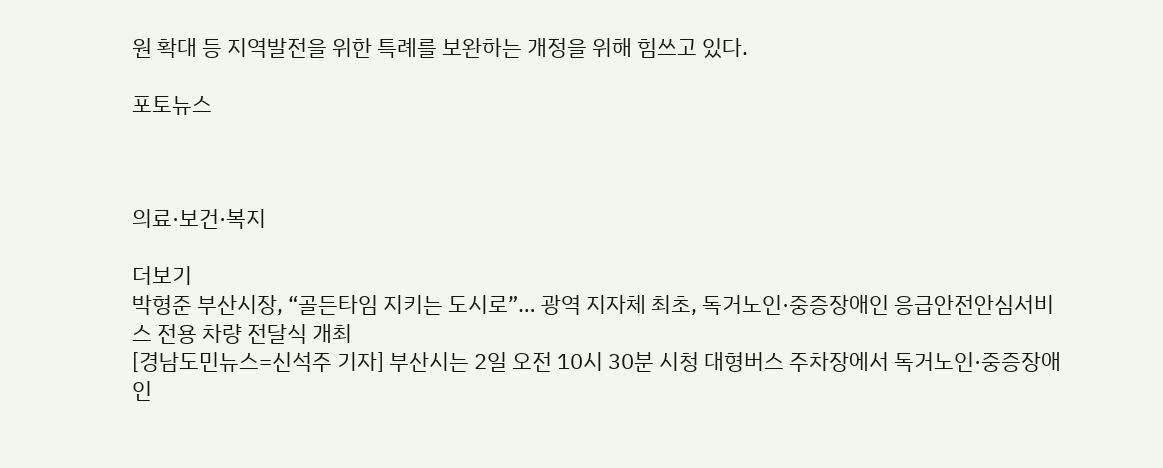원 확대 등 지역발전을 위한 특례를 보완하는 개정을 위해 힘쓰고 있다.

포토뉴스



의료·보건·복지

더보기
박형준 부산시장, “골든타임 지키는 도시로”… 광역 지자체 최초, 독거노인·중증장애인 응급안전안심서비스 전용 차량 전달식 개최
[경남도민뉴스=신석주 기자] 부산시는 2일 오전 10시 30분 시청 대형버스 주차장에서 독거노인·중증장애인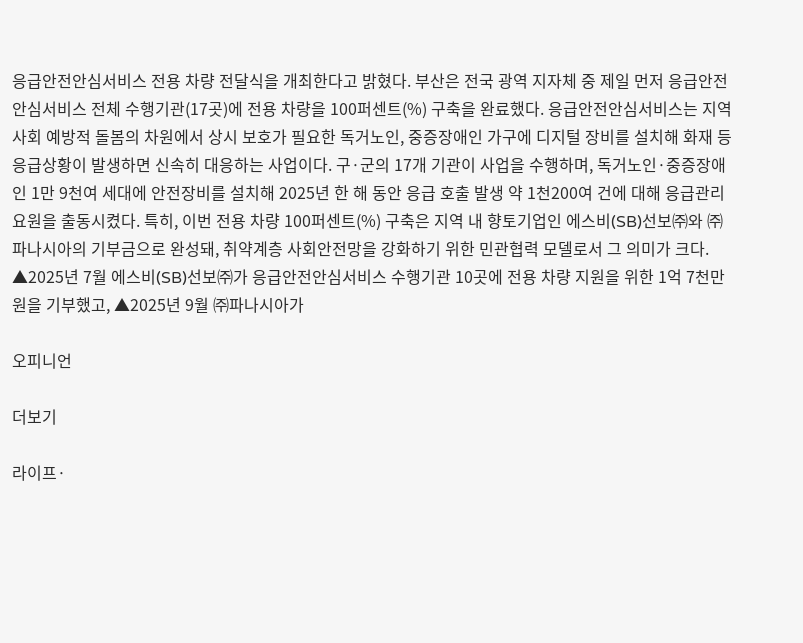응급안전안심서비스 전용 차량 전달식을 개최한다고 밝혔다. 부산은 전국 광역 지자체 중 제일 먼저 응급안전안심서비스 전체 수행기관(17곳)에 전용 차량을 100퍼센트(%) 구축을 완료했다. 응급안전안심서비스는 지역사회 예방적 돌봄의 차원에서 상시 보호가 필요한 독거노인, 중증장애인 가구에 디지털 장비를 설치해 화재 등 응급상황이 발생하면 신속히 대응하는 사업이다. 구·군의 17개 기관이 사업을 수행하며, 독거노인·중증장애인 1만 9천여 세대에 안전장비를 설치해 2025년 한 해 동안 응급 호출 발생 약 1천200여 건에 대해 응급관리요원을 출동시켰다. 특히, 이번 전용 차량 100퍼센트(%) 구축은 지역 내 향토기업인 에스비(SB)선보㈜와 ㈜파나시아의 기부금으로 완성돼, 취약계층 사회안전망을 강화하기 위한 민관협력 모델로서 그 의미가 크다. ▲2025년 7월 에스비(SB)선보㈜가 응급안전안심서비스 수행기관 10곳에 전용 차량 지원을 위한 1억 7천만 원을 기부했고, ▲2025년 9월 ㈜파나시아가

오피니언

더보기

라이프·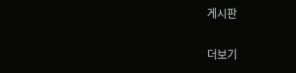게시판

더보기